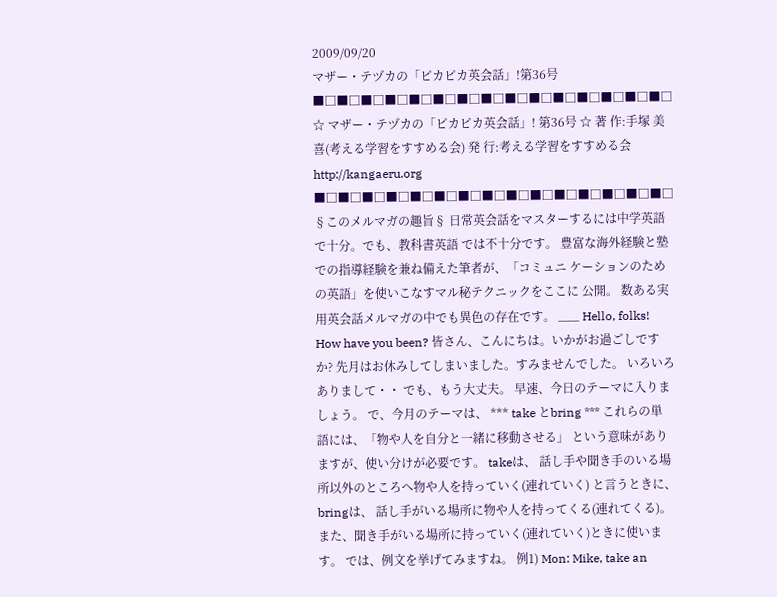2009/09/20
マザー・テヅカの「ピカピカ英会話」!第36号
■□■□■□■□■□■□■□■□■□■□■□■□■□■□■□ ☆ マザー・テヅカの「ピカピカ英会話」! 第36号 ☆ 著 作:手塚 美喜(考える学習をすすめる会) 発 行:考える学習をすすめる会 http://kangaeru.org ■□■□■□■□■□■□■□■□■□■□■□■□■□■□■□ §このメルマガの趣旨§ 日常英会話をマスターするには中学英語で十分。でも、教科書英語 では不十分です。 豊富な海外経験と塾での指導経験を兼ね備えた筆者が、「コミュニ ケーションのための英語」を使いこなすマル秘テクニックをここに 公開。 数ある実用英会話メルマガの中でも異色の存在です。 ___ Hello, folks! How have you been? 皆さん、こんにちは。いかがお過ごしですか? 先月はお休みしてしまいました。すみませんでした。 いろいろありまして・・ でも、もう大丈夫。 早速、今日のテーマに入りましょう。 で、今月のテーマは、 *** take とbring *** これらの単語には、「物や人を自分と一緒に移動させる」 という意味がありますが、使い分けが必要です。 takeは、 話し手や聞き手のいる場所以外のところへ物や人を持っていく(連れていく) と言うときに、 bringは、 話し手がいる場所に物や人を持ってくる(連れてくる)。 また、聞き手がいる場所に持っていく(連れていく)ときに使います。 では、例文を挙げてみますね。 例1) Mon: Mike, take an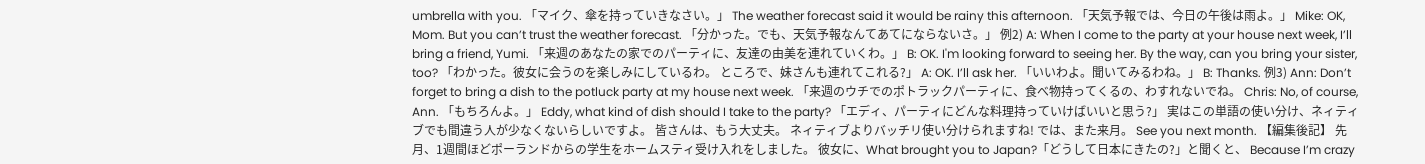umbrella with you. 「マイク、傘を持っていきなさい。」 The weather forecast said it would be rainy this afternoon. 「天気予報では、今日の午後は雨よ。」 Mike: OK, Mom. But you can’t trust the weather forecast. 「分かった。でも、天気予報なんてあてにならないさ。」 例2) A: When I come to the party at your house next week, I’ll bring a friend, Yumi. 「来週のあなたの家でのパーティに、友達の由美を連れていくわ。」 B: OK. I'm looking forward to seeing her. By the way, can you bring your sister, too? 「わかった。彼女に会うのを楽しみにしているわ。 ところで、妹さんも連れてこれる?」 A: OK. I’ll ask her. 「いいわよ。聞いてみるわね。」 B: Thanks. 例3) Ann: Don’t forget to bring a dish to the potluck party at my house next week. 「来週のウチでのポトラックパーティに、食べ物持ってくるの、わすれないでね。 Chris: No, of course, Ann. 「もちろんよ。」 Eddy, what kind of dish should I take to the party? 「エディ、パーティにどんな料理持っていけばいいと思う?」 実はこの単語の使い分け、ネィティブでも間違う人が少なくないらしいですよ。 皆さんは、もう大丈夫。 ネィティブよりバッチリ使い分けられますね! では、また来月。 See you next month. 【編集後記】 先月、1週間ほどポーランドからの学生をホームスティ受け入れをしました。 彼女に、What brought you to Japan?「どうして日本にきたの?」と聞くと、 Because I’m crazy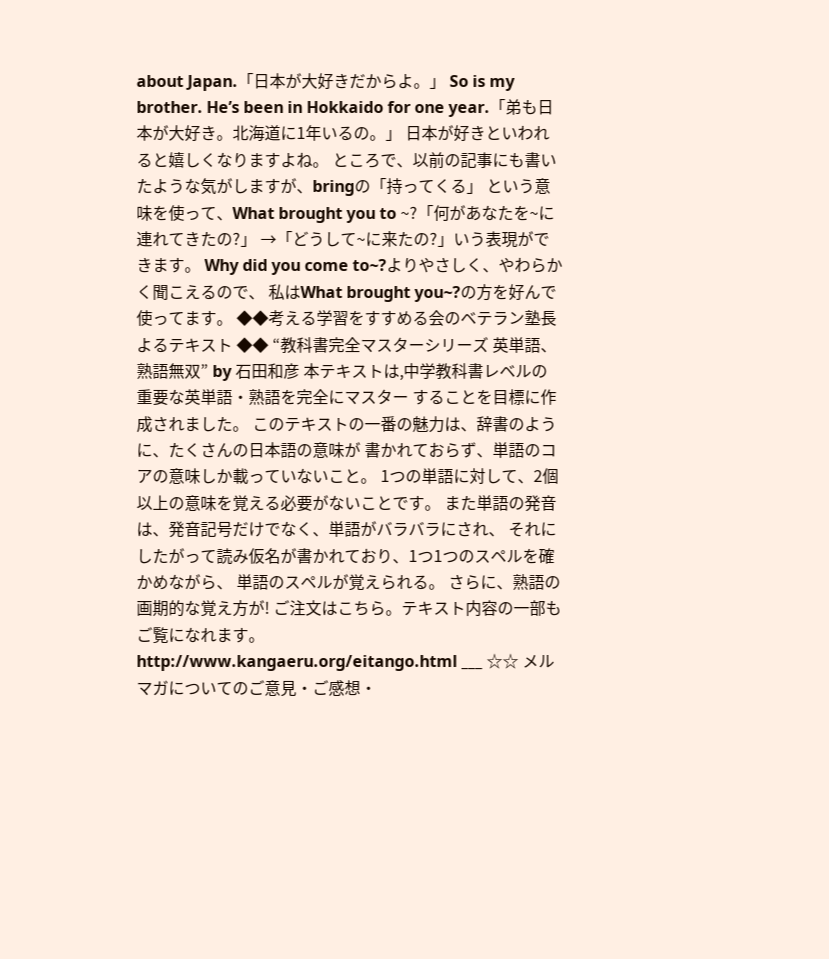about Japan.「日本が大好きだからよ。」 So is my brother. He’s been in Hokkaido for one year.「弟も日本が大好き。北海道に1年いるの。」 日本が好きといわれると嬉しくなりますよね。 ところで、以前の記事にも書いたような気がしますが、bringの「持ってくる」 という意味を使って、What brought you to ~?「何があなたを~に連れてきたの?」 →「どうして~に来たの?」いう表現ができます。 Why did you come to~?よりやさしく、やわらかく聞こえるので、 私はWhat brought you~?の方を好んで使ってます。 ◆◆考える学習をすすめる会のベテラン塾長よるテキスト ◆◆ “教科書完全マスターシリーズ 英単語、熟語無双” by 石田和彦 本テキストは,中学教科書レベルの重要な英単語・熟語を完全にマスター することを目標に作成されました。 このテキストの一番の魅力は、辞書のように、たくさんの日本語の意味が 書かれておらず、単語のコアの意味しか載っていないこと。 1つの単語に対して、2個以上の意味を覚える必要がないことです。 また単語の発音は、発音記号だけでなく、単語がバラバラにされ、 それにしたがって読み仮名が書かれており、1つ1つのスペルを確かめながら、 単語のスペルが覚えられる。 さらに、熟語の画期的な覚え方が! ご注文はこちら。テキスト内容の一部もご覧になれます。 http://www.kangaeru.org/eitango.html ___ ☆☆ メルマガについてのご意見・ご感想・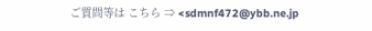ご質問等は こちら ⇒ <sdmnf472@ybb.ne.jp